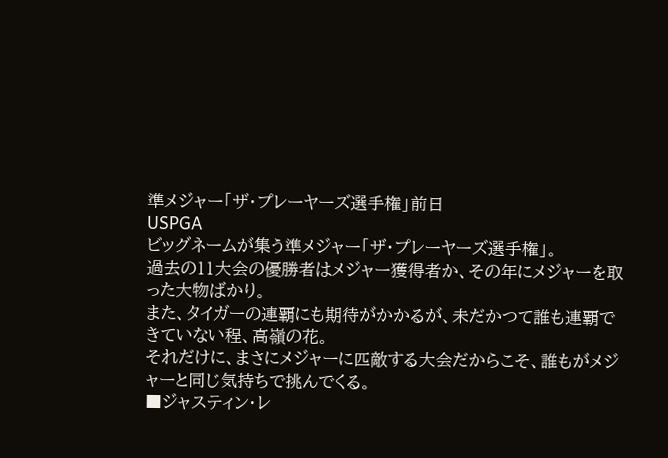準メジャー「ザ・プレーヤーズ選手権」前日
USPGA
ビッグネームが集う準メジャー「ザ・プレーヤーズ選手権」。
過去の11大会の優勝者はメジャー獲得者か、その年にメジャーを取った大物ばかり。
また、タイガーの連覇にも期待がかかるが、未だかつて誰も連覇できていない程、高嶺の花。
それだけに、まさにメジャーに匹敵する大会だからこそ、誰もがメジャーと同じ気持ちで挑んでくる。
■ジャスティン・レ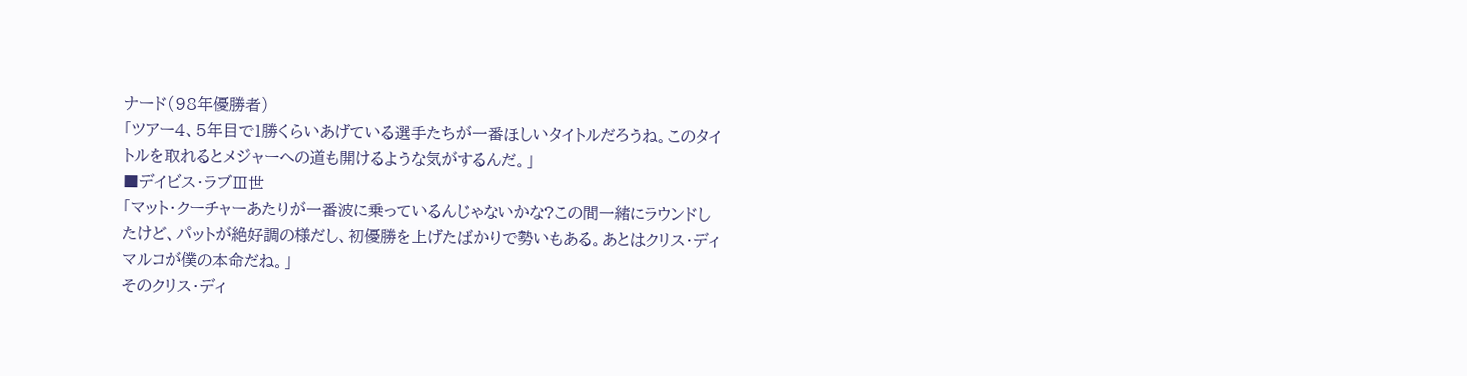ナード(98年優勝者)
「ツアー4、5年目で1勝くらいあげている選手たちが一番ほしいタイトルだろうね。このタイトルを取れるとメジャーへの道も開けるような気がするんだ。」
■デイビス・ラブⅢ世
「マット・クーチャーあたりが一番波に乗っているんじゃないかな?この間一緒にラウンドしたけど、パットが絶好調の様だし、初優勝を上げたばかりで勢いもある。あとはクリス・ディマルコが僕の本命だね。」
そのクリス・ディ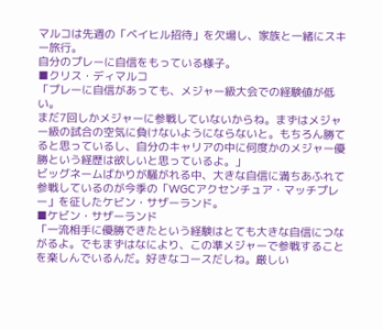マルコは先週の「ベイヒル招待」を欠場し、家族と一緒にスキー旅行。
自分のプレーに自信をもっている様子。
■クリス・ディマルコ
「プレーに自信があっても、メジャー級大会での経験値が低い。
まだ7回しかメジャーに参戦していないからね。まずはメジャー級の試合の空気に負けないようにならないと。もちろん勝てると思っているし、自分のキャリアの中に何度かのメジャー優勝という経歴は欲しいと思っているよ。」
ビッグネームばかりが騒がれる中、大きな自信に満ちあふれて参戦しているのが今季の「WGCアクセンチュア・マッチプレー」を征したケビン・サザーランド。
■ケビン・サザーランド
「一流相手に優勝できたという経験はとても大きな自信につながるよ。でもまずはなにより、この準メジャーで参戦することを楽しんでいるんだ。好きなコースだしね。厳しい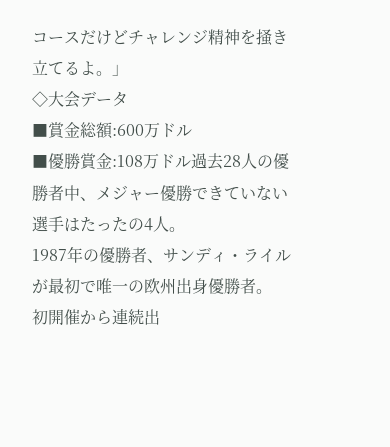コースだけどチャレンジ精神を掻き立てるよ。」
◇大会データ
■賞金総額:600万ドル
■優勝賞金:108万ドル過去28人の優勝者中、メジャー優勝できていない選手はたったの4人。
1987年の優勝者、サンディ・ライルが最初で唯一の欧州出身優勝者。
初開催から連続出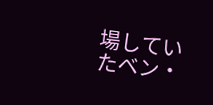場していたベン・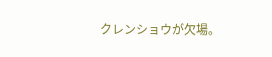クレンショウが欠場。